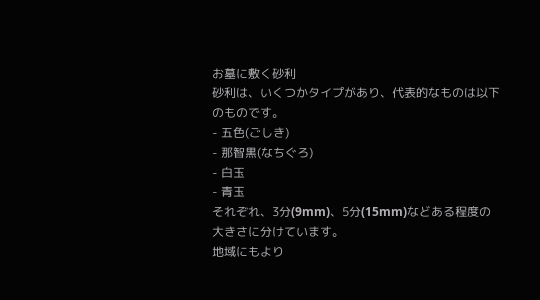お墓に敷く砂利
砂利は、いくつかタイプがあり、代表的なものは以下のものです。
- 五色(ごしき)
- 那智黒(なちぐろ)
- 白玉
- 青玉
それぞれ、3分(9mm)、5分(15mm)などある程度の大きさに分けています。
地域にもより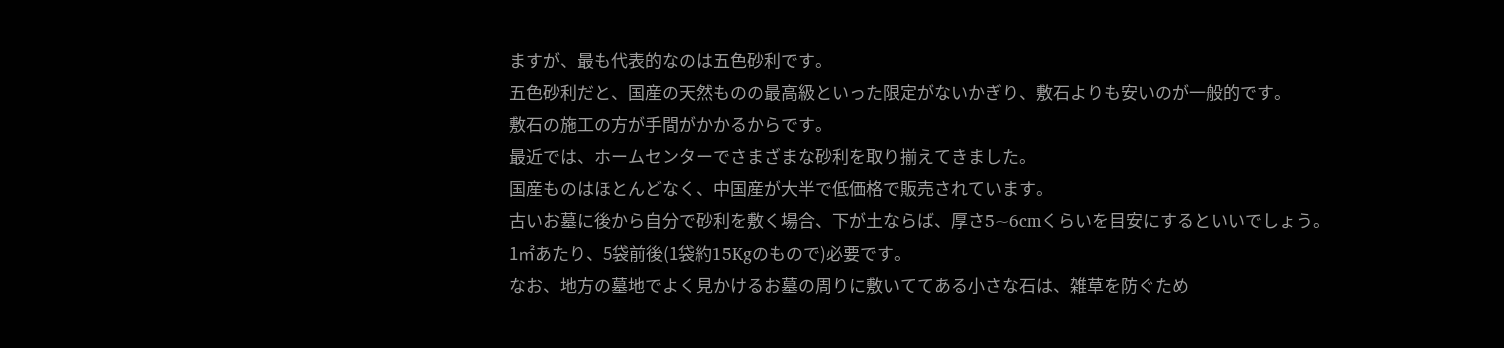ますが、最も代表的なのは五色砂利です。
五色砂利だと、国産の天然ものの最高級といった限定がないかぎり、敷石よりも安いのが一般的です。
敷石の施工の方が手間がかかるからです。
最近では、ホームセンターでさまざまな砂利を取り揃えてきました。
国産ものはほとんどなく、中国産が大半で低価格で販売されています。
古いお墓に後から自分で砂利を敷く場合、下が土ならば、厚さ5~6cmくらいを目安にするといいでしょう。
1㎡あたり、5袋前後(1袋約15Kgのもので)必要です。
なお、地方の墓地でよく見かけるお墓の周りに敷いててある小さな石は、雑草を防ぐため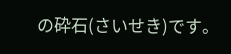の砕石(さいせき)です。